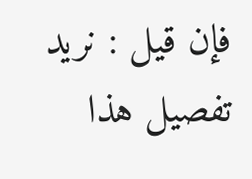فإن قيل : نريد تفصيل هذا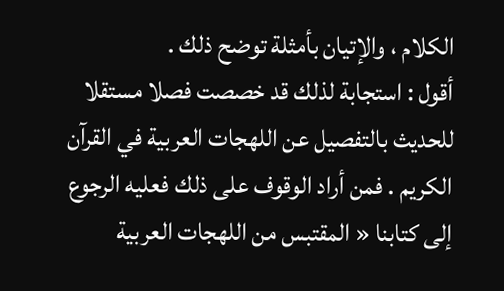الكلام ، والإتيان بأمثلة توضح ذلك .
أقول : استجابة لذلك قد خصصت فصلا مستقلا للحديث بالتفصيل عن اللهجات العربية في القرآن الكريم . فمن أراد الوقوف على ذلك فعليه الرجوع إلى كتابنا « المقتبس من اللهجات العربية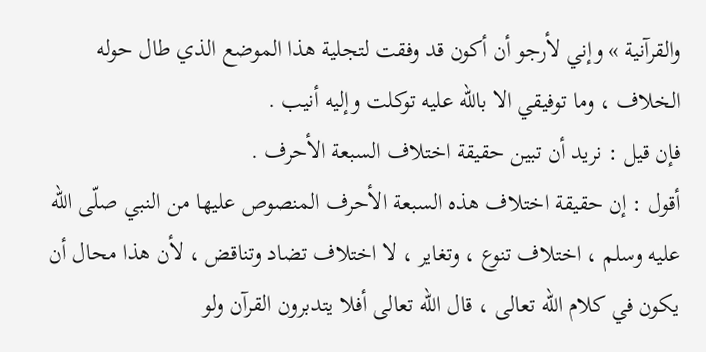والقرآنية » وإني لأرجو أن أكون قد وفقت لتجلية هذا الموضع الذي طال حوله الخلاف ، وما توفيقي الا باللّه عليه توكلت وإليه أنيب .
فإن قيل : نريد أن تبين حقيقة اختلاف السبعة الأحرف .
أقول : إن حقيقة اختلاف هذه السبعة الأحرف المنصوص عليها من النبي صلّى اللّه عليه وسلم ، اختلاف تنوع ، وتغاير ، لا اختلاف تضاد وتناقض ، لأن هذا محال أن يكون في كلام اللّه تعالى ، قال اللّه تعالى أفلا يتدبرون القرآن ولو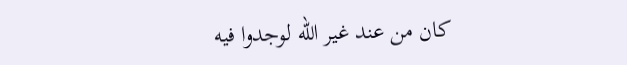كان من عند غير اللّه لوجدوا فيه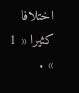اختلافا كثيرا « 1 » .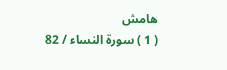هامش
( 1 ) سورة النساء / 82